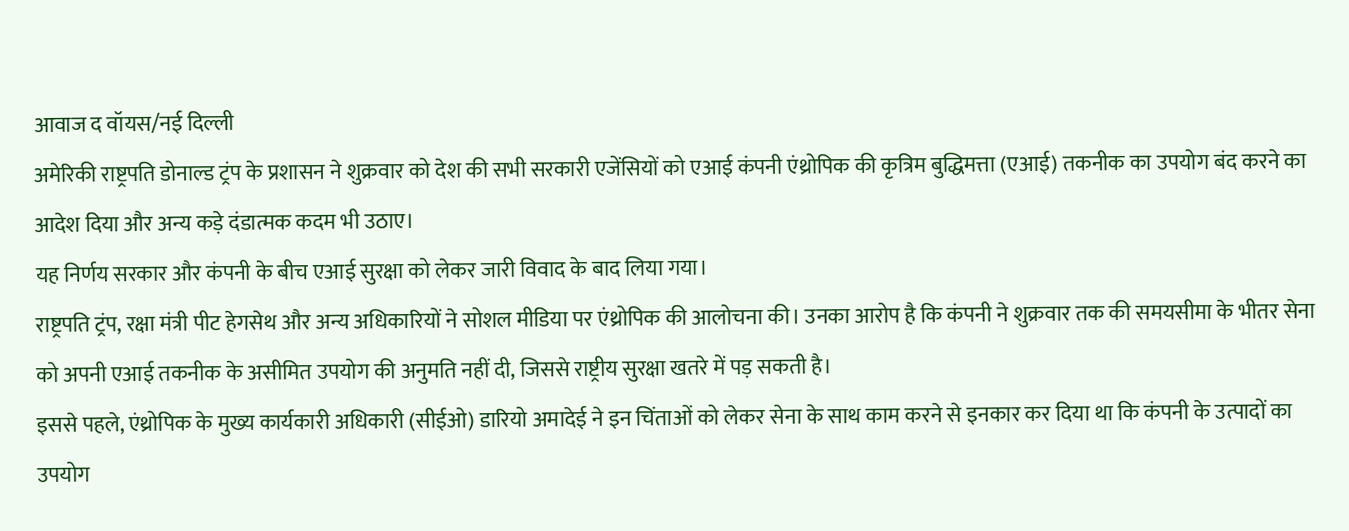आवाज द वॉयस/नई दिल्ली
अमेरिकी राष्ट्रपति डोनाल्ड ट्रंप के प्रशासन ने शुक्रवार को देश की सभी सरकारी एजेंसियों को एआई कंपनी एंथ्रोपिक की कृत्रिम बुद्धिमत्ता (एआई) तकनीक का उपयोग बंद करने का आदेश दिया और अन्य कड़े दंडात्मक कदम भी उठाए।
यह निर्णय सरकार और कंपनी के बीच एआई सुरक्षा को लेकर जारी विवाद के बाद लिया गया।
राष्ट्रपति ट्रंप, रक्षा मंत्री पीट हेगसेथ और अन्य अधिकारियों ने सोशल मीडिया पर एंथ्रोपिक की आलोचना की। उनका आरोप है कि कंपनी ने शुक्रवार तक की समयसीमा के भीतर सेना को अपनी एआई तकनीक के असीमित उपयोग की अनुमति नहीं दी, जिससे राष्ट्रीय सुरक्षा खतरे में पड़ सकती है।
इससे पहले, एंथ्रोपिक के मुख्य कार्यकारी अधिकारी (सीईओ) डारियो अमादेई ने इन चिंताओं को लेकर सेना के साथ काम करने से इनकार कर दिया था कि कंपनी के उत्पादों का उपयोग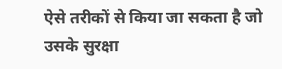ऐसे तरीकों से किया जा सकता है जो उसके सुरक्षा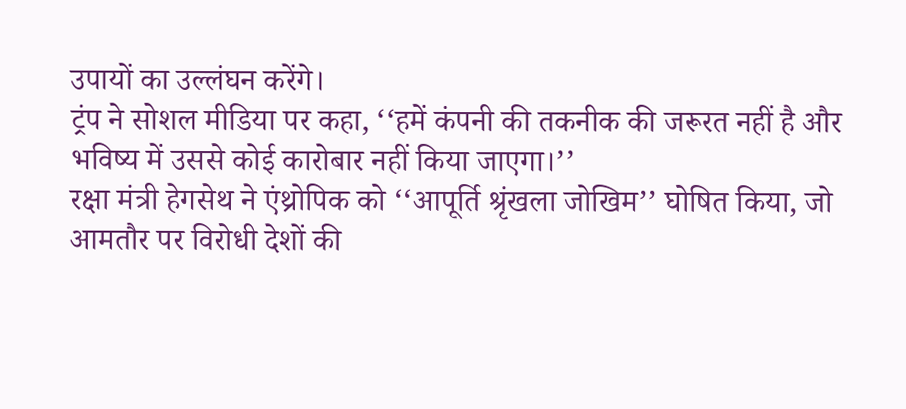उपायों का उल्लंघन करेंगे।
ट्रंप ने सोशल मीडिया पर कहा, ‘‘हमें कंपनी की तकनीक की जरूरत नहीं है और भविष्य में उससे कोई कारोबार नहीं किया जाएगा।’’
रक्षा मंत्री हेगसेथ ने एंथ्रोपिक को ‘‘आपूर्ति श्रृंखला जोखिम’’ घोषित किया, जो आमतौर पर विरोधी देशों की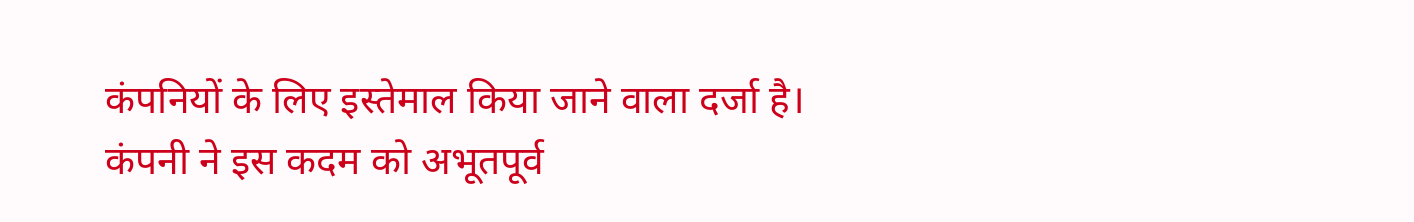कंपनियों के लिए इस्तेमाल किया जाने वाला दर्जा है।
कंपनी ने इस कदम को अभूतपूर्व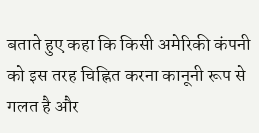बताते हुए कहा कि किसी अमेरिकी कंपनी को इस तरह चिह्नित करना कानूनी रूप से गलत है और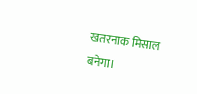खतरनाक मिसाल बनेगा।